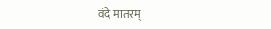वंदे मातरम्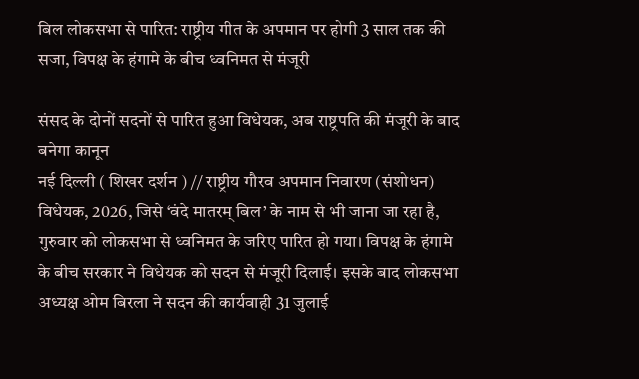बिल लोकसभा से पारित: राष्ट्रीय गीत के अपमान पर होगी 3 साल तक की सजा, विपक्ष के हंगामे के बीच ध्वनिमत से मंजूरी

संसद के दोनों सदनों से पारित हुआ विधेयक, अब राष्ट्रपति की मंजूरी के बाद बनेगा कानून
नई दिल्ली ( शिखर दर्शन ) // राष्ट्रीय गौरव अपमान निवारण (संशोधन) विधेयक, 2026, जिसे ‘वंदे मातरम् बिल’ के नाम से भी जाना जा रहा है, गुरुवार को लोकसभा से ध्वनिमत के जरिए पारित हो गया। विपक्ष के हंगामे के बीच सरकार ने विधेयक को सदन से मंजूरी दिलाई। इसके बाद लोकसभा अध्यक्ष ओम बिरला ने सदन की कार्यवाही 31 जुलाई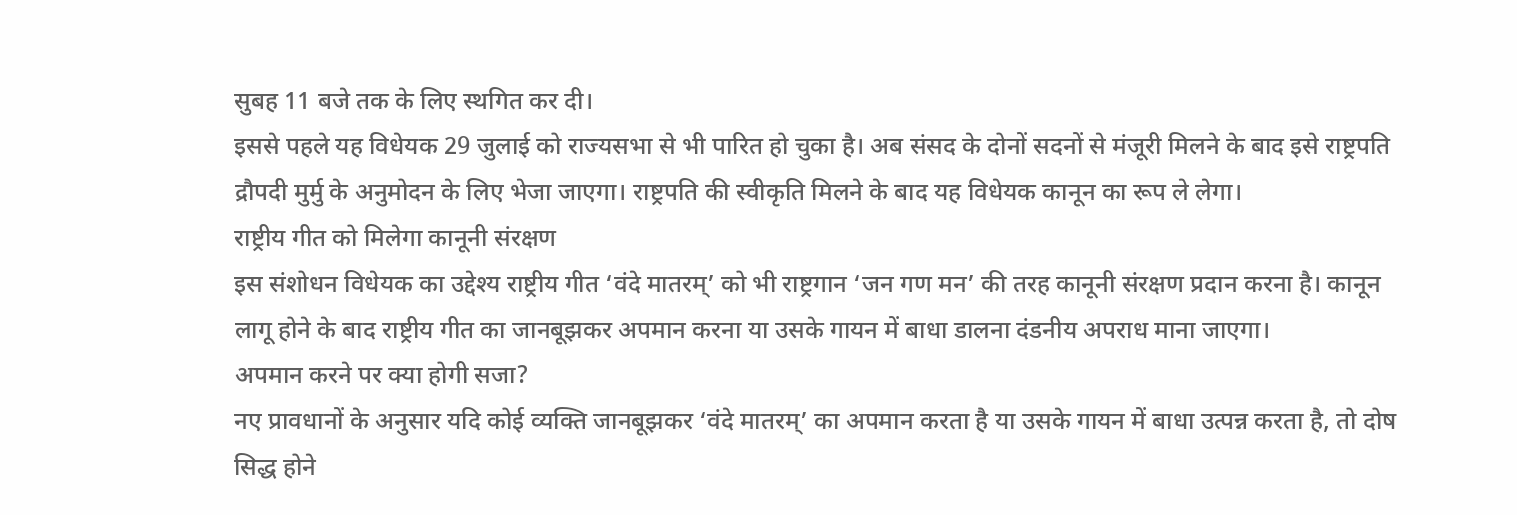सुबह 11 बजे तक के लिए स्थगित कर दी।
इससे पहले यह विधेयक 29 जुलाई को राज्यसभा से भी पारित हो चुका है। अब संसद के दोनों सदनों से मंजूरी मिलने के बाद इसे राष्ट्रपति द्रौपदी मुर्मु के अनुमोदन के लिए भेजा जाएगा। राष्ट्रपति की स्वीकृति मिलने के बाद यह विधेयक कानून का रूप ले लेगा।
राष्ट्रीय गीत को मिलेगा कानूनी संरक्षण
इस संशोधन विधेयक का उद्देश्य राष्ट्रीय गीत ‘वंदे मातरम्’ को भी राष्ट्रगान ‘जन गण मन’ की तरह कानूनी संरक्षण प्रदान करना है। कानून लागू होने के बाद राष्ट्रीय गीत का जानबूझकर अपमान करना या उसके गायन में बाधा डालना दंडनीय अपराध माना जाएगा।
अपमान करने पर क्या होगी सजा?
नए प्रावधानों के अनुसार यदि कोई व्यक्ति जानबूझकर ‘वंदे मातरम्’ का अपमान करता है या उसके गायन में बाधा उत्पन्न करता है, तो दोष सिद्ध होने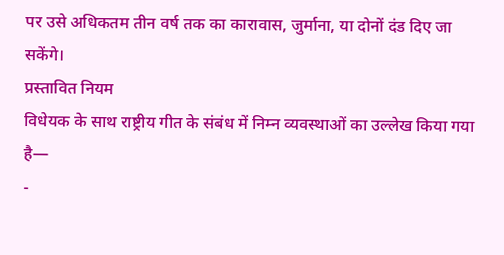पर उसे अधिकतम तीन वर्ष तक का कारावास, जुर्माना, या दोनों दंड दिए जा सकेंगे।
प्रस्तावित नियम
विधेयक के साथ राष्ट्रीय गीत के संबंध में निम्न व्यवस्थाओं का उल्लेख किया गया है—
-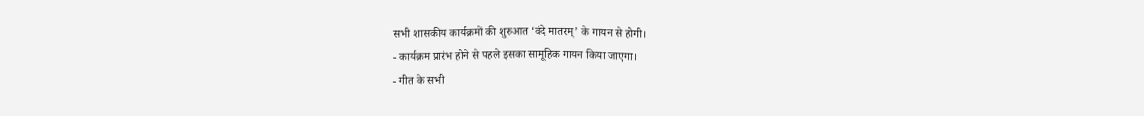सभी शासकीय कार्यक्रमों की शुरुआत ‘वंदे मातरम्’ के गायन से होगी।
- कार्यक्रम प्रारंभ होने से पहले इसका सामूहिक गायन किया जाएगा।
- गीत के सभी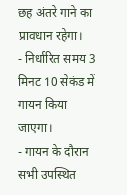छह अंतरे गाने का प्रावधान रहेगा।
- निर्धारित समय 3 मिनट 10 सेकंड में गायन किया जाएगा।
- गायन के दौरान सभी उपस्थित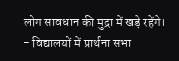लोग सावधान की मुद्रा में खड़े रहेंगे।
- विद्यालयों में प्रार्थना सभा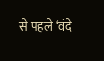से पहले ‘वंदे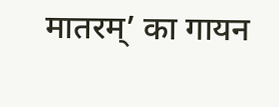मातरम्’ का गायन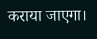कराया जाएगा।